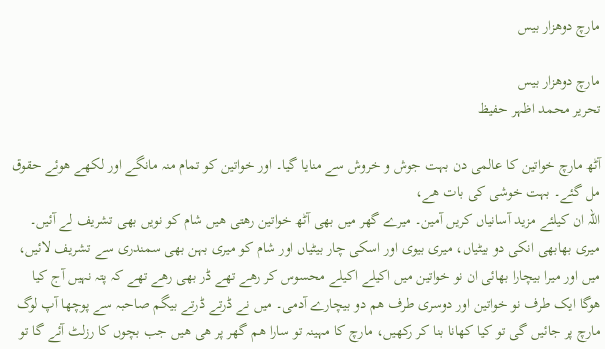مارچ دوھزار بیس

مارچ دوھزار بیس
تحریر محمد اظہر حفیظ

آٹھ مارچ خواتین کا عالمی دن بہت جوش و خروش سے منایا گیا۔ اور خواتین کو تمام منہ مانگے اور لکھے ھوئے حقوق مل گئے۔ بہت خوشی کی بات ھے،
اللہ ان کیلئے مزید آسانیاں کریں آمین۔ میرے گھر میں بھی آٹھ خواتین رھتی ھیں شام کو نویں بھی تشریف لے آئیں۔ میری بھابھی انکی دو بیٹیاں، میری بیوی اور اسکی چار بیٹیاں اور شام کو میری بہن بھی سمندری سے تشریف لائیں، میں اور میرا بیچارا بھائی ان نو خواتین میں اکیلے اکیلے محسوس کر رھے تھے ڈر بھی رھے تھے کہ پتہ نہیں آج کیا ھوگا ایک طرف نو خواتین اور دوسری طرف ھم دو بیچارے آدمی۔ میں نے ڈرتے ڈرتے بیگم صاحبہ سے پوچھا آپ لوگ مارچ پر جائیں گی تو کیا کھانا بنا کر رکھیں، مارچ کا مہینہ تو سارا ھم گھر پر ھی ھیں جب بچوں کا رزلٹ آئے گا تو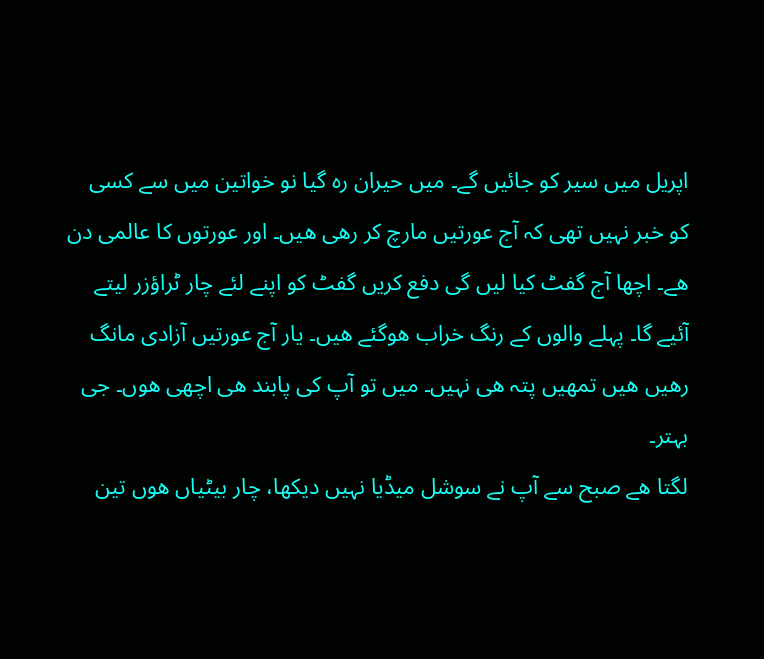اپریل میں سیر کو جائیں گے۔ میں حیران رہ گیا نو خواتین میں سے کسی کو خبر نہیں تھی کہ آج عورتیں مارچ کر رھی ھیں۔ اور عورتوں کا عالمی دن ھے۔ اچھا آج گفٹ کیا لیں گی دفع کریں گفٹ کو اپنے لئے چار ٹراؤزر لیتے آئیے گا۔ پہلے والوں کے رنگ خراب ھوگئے ھیں۔ یار آج عورتیں آزادی مانگ رھیں ھیں تمھیں پتہ ھی نہیں۔ میں تو آپ کی پابند ھی اچھی ھوں۔ جی بہتر۔
لگتا ھے صبح سے آپ نے سوشل میڈیا نہیں دیکھا، چار بیٹیاں ھوں تین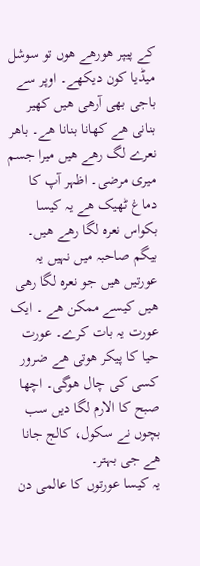کے پیپر ھورھے ھوں تو سوشل میڈیا کون دیکھے۔ اوپر سے باجی بھی آرھی ھیں کھیر بنانی ھے کھانا بنانا ھے۔ باھر نعرے لگ رھے ھیں میرا جسم میری مرضی۔ اظہر آپ کا دماغ ٹھیک ھے یہ کیسا بکواس نعرہ لگا رھے ھیں۔ بیگم صاحبہ میں نہیں یہ عورتیں ھیں جو نعرہ لگا رھی ھیں کیسے ممکن ھے ۔ ایک عورت یہ بات کرے۔ عورت حیا کا پیکر ھوتی ھے ضرور کسی کی چال ھوگی۔ اچھا صبح کا الارم لگا دیں سب بچوں نے سکول، کالج جانا ھے جی بہتر۔
یہ کیسا عورتوں کا عالمی دن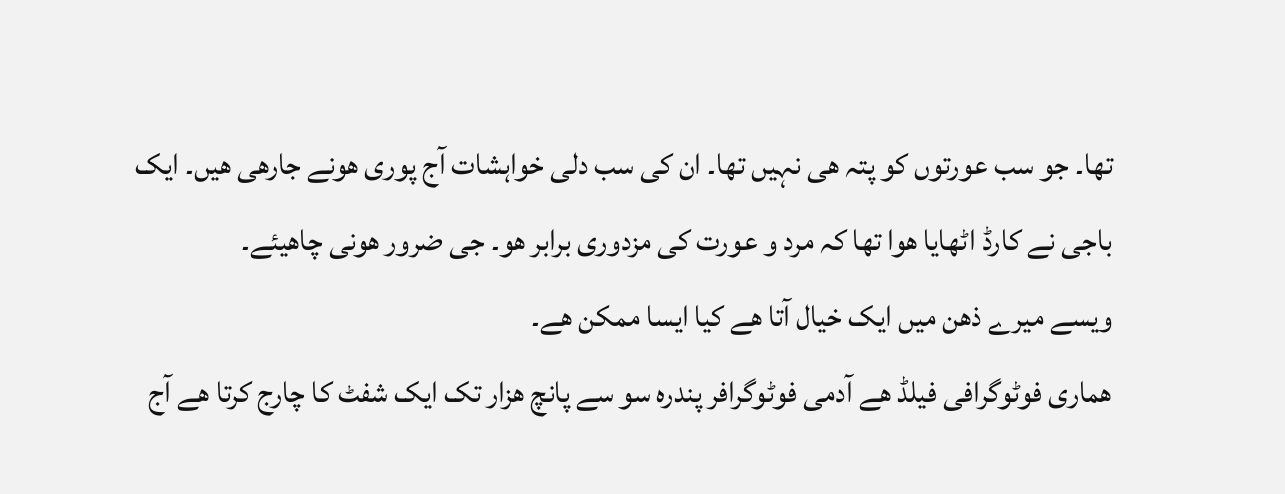تھا۔ جو سب عورتوں کو پتہ ھی نہیں تھا۔ ان کی سب دلی خواہشات آج پوری ھونے جارھی ھیں۔ ایک باجی نے کارڈ اٹھایا ھوا تھا کہ مرد و عورت کی مزدوری برابر ھو۔ جی ضرور ھونی چاھیئے۔
ویسے میرے ذھن میں ایک خیال آتا ھے کیا ایسا ممکن ھے۔
ھماری فوٹوگرافی فیلڈ ھے آدمی فوٹوگرافر پندرہ سو سے پانچ ھزار تک ایک شفٹ کا چارج کرتا ھے آج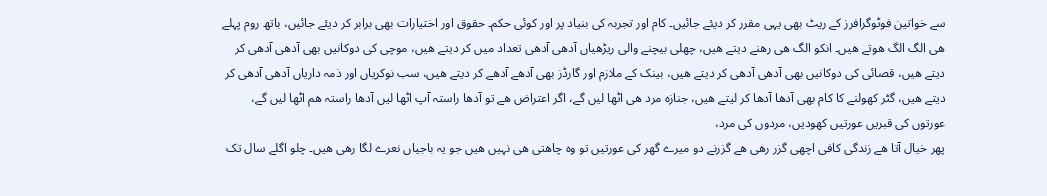سے خواتین فوٹوگرافرز کے ریٹ بھی یہی مقرر کر دیئے جائیں۔ کام اور تجربہ کی بنیاد پر اور کوئی حکم۔ حقوق اور اختیارات بھی برابر کر دیئے جائیں، باتھ روم پہلے ھی الگ الگ ھوتے ھیں۔ انکو الگ ھی رھنے دیتے ھیں، چھلی بیچنے والی ریڑھیاں آدھی آدھی تعداد میں کر دیتے ھیں، موچی کی دوکانیں بھی آدھی آدھی کر دیتے ھیں، قصائی کی دوکانیں بھی آدھی آدھی کر دیتے ھیں، بینک کے ملازم اور گارڈز بھی آدھے آدھے کر دیتے ھیں، سب نوکریاں اور ذمہ داریاں آدھی آدھی کر دیتے ھیں، گٹر کھولنے کا کام بھی آدھا آدھا کر لیتے ھیں، جنازہ مرد ھی اٹھا لیں گے، اگر اعتراض ھے تو آدھا راستہ آپ اٹھا لیں آدھا راستہ ھم اٹھا لیں گے، عورتوں کی قبریں عورتیں کھودیں، مردوں کی مرد،
پھر خیال آتا ھے زندگی کافی اچھی گزر رھی ھے گزرنے دو میرے گھر کی عورتیں تو وہ چاھتی ھی نہیں ھیں جو یہ باجیاں نعرے لگا رھی ھیں۔ چلو اگلے سال تک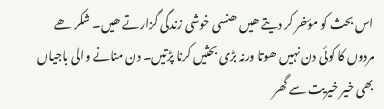اس بحث کو مؤخر کر دیتے ھیں ھنسی خوشی زندگی گزارتے ھیں۔ شکر ھے مردوں کا کوئی دن نہیں ھوتا ورنہ بڑی بحثیں کرنا پڑتیں۔ دن منانے والی باجیاں بھی خیر خیریت سے گھر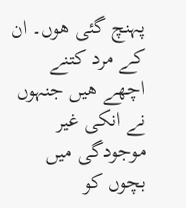پہنچ گئی ھوں۔ ان کے مرد کتنے اچھے ھیں جنہوں نے انکی غیر موجودگی میں بچوں کو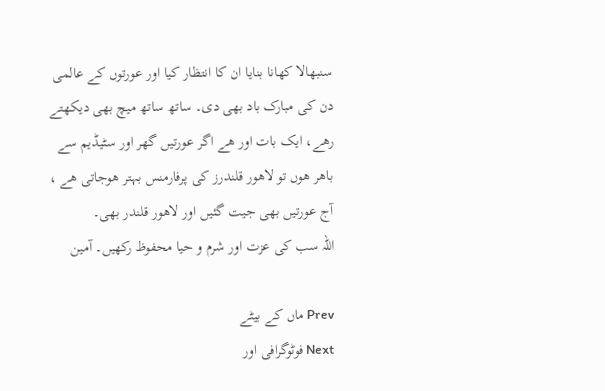سنبھالا کھانا بنایا ان کا انتظار کیا اور عورتوں کے عالمی دن کی مبارک باد بھی دی۔ ساتھ ساتھ میچ بھی دیکھتے رھے، ایک بات اور ھے اگر عورتیں گھر اور سٹیڈیم سے باھر ھوں تو لاھور قلندرز کی پرفارمنس بہتر ھوجاتی ھے ، آج عورتیں بھی جیت گئیں اور لاھور قلندر بھی۔
اللہ سب کی عزت اور شرم و حیا محفوظ رکھیں۔ آمین

Prev ماں کے بیٹے
Next فوٹوگرافی اور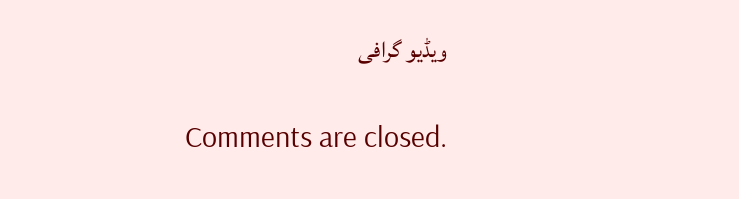ویڈیو گرافی

Comments are closed.